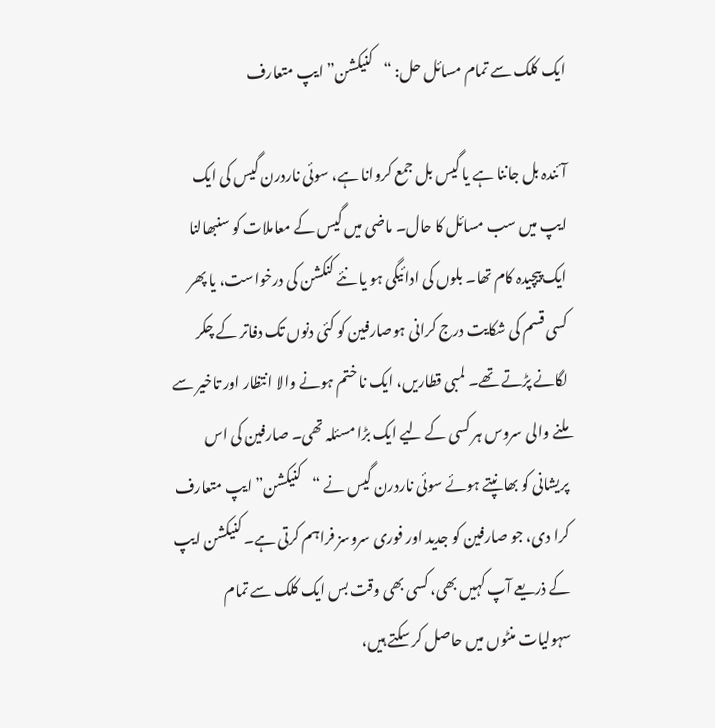ایک کلک سے تمام مسائل حل: “کنیکشن” ایپ متعارف

آئندہ بل جاننا ہے یا گیس بل جمع کروانا ہے، سوئی ناردرن گیس کی ایک ایپ میں سب مسائل کا حال۔ ماضی میں گیس کے معاملات کو سنبھالنا ایک پیچیدہ کام تھا۔ بلوں کی ادائیگی ہو یا نئے کنکشن کی درخواست، یا پھر کسی قسم کی شکایت درج کرانی ہوصارفین کو کئی دنوں تک دفاتر کے چکر لگانے پڑتے تھے۔ لمبی قطاریں، ایک نا ختم ہونے والا انتظار اور تاخیر سے ملنے والی سروس ہر کسی کے لیے ایک بڑا مسئلہ تھی۔ صارفین کی اس پریشانی کو بھانپتے ہوئے سوئی ناردرن گیس نے “کنیکشن” ایپ متعارف کرا دی، جو صارفین کو جدید اور فوری سروسز فراہم کرتی ہے۔ کنیکشن ایپ کے ذریعے آپ کہیں بھی، کسی بھی وقت بس ایک کلک سے تمام سہولیات منٹوں میں حاصل کر سکتے ہیں،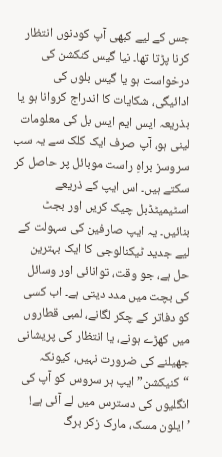جس کے لیے کبھی آپ کودنوں انتظار کرنا پڑتا تھا۔ نیا گیس کنکشن کی درخواست ہو یا گیس بلوں کی ادائیگی، شکایات کا اندراج کروانا ہو یا بذریعہ ایس ایم ایس بل کی معلومات لینی ہو، آپ صرف ایک کلک سے یہ سب سروسز براہِ راست موبائل پر حاصل کر سکتے ہیں۔ اس ایپ کے ذریعے اسٹیمیٹڈبل چیک کریں اور بجٹ بنائیں۔ یہ ایپ صارفین کی سہولت کے لیے جدید ٹیکنالوجی کا ایک بہترین حل ہے، جو وقت، توانائی اور وسائل کی بچت میں مدد دیتی ہے۔ اب کسی کو دفاتر کے چکر لگانے، لمبی قطاروں میں کھڑے ہونے، یا انتظار کی پریشانی جھیلنے کی ضرورت نہیں، کیونکہ “کنیکشن” ایپ ہر سروس کو آپ کی انگلیوں کی دسترس میں لے آئی ہے!
’ ایلون مسک، مارک زکر برگ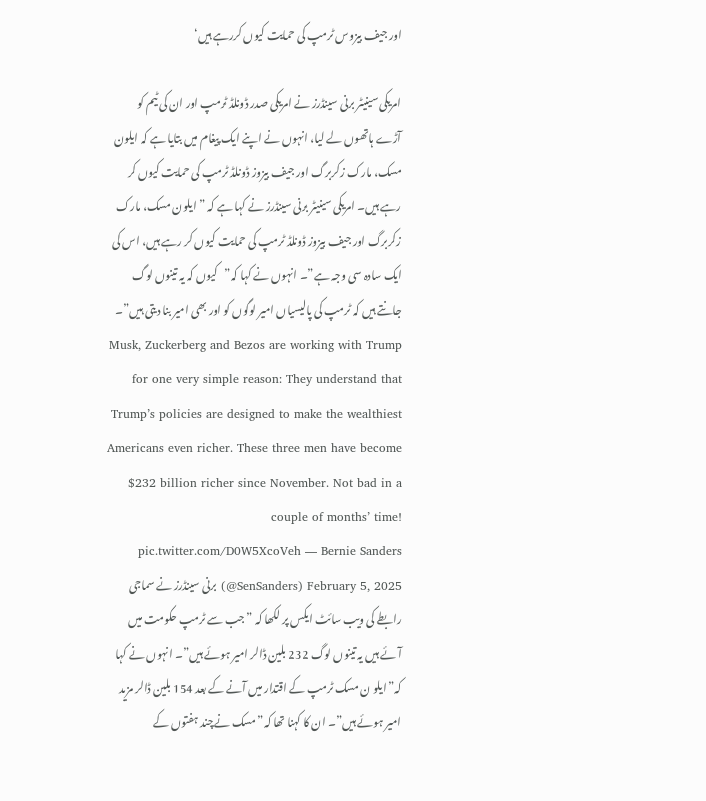اور جیف بیزوس ٹرمپ کی حمایت کیوں کررہے ہیں‘

امریکی سینیٹر برنی سینڈرز نے امریکی صدر ڈونلڈ ٹرمپ اور ان کی ٹیم کو آڑے ہاتھوں لے لیا، انہوں نے اپنے ایک پیغام میں بتایا ہے کہ ایلون مسک، مارک زکربرگ اور جیف بیزوز ڈونلڈ ٹرمپ کی حمایت کیوں کر رہے ہیں۔ امریکی سینیٹر برنی سینڈرز نے کہا ہے کہ ” ایلون مسک، مارک زکربرگ اور جیف بیزوز ڈونلڈ ٹرمپ کی حمایت کیوں کر رہے ہیں، اس کی ایک سادہ سی وجہ ہے”۔ انہوں نے کہا کہ”کیوں کہ یہ تینوں لوگ جانتے ہیں کہ ٹرمپ کی پالیسیاں امیر لوگوں کو اور بھی امیر بنا دیتی ہیں”۔ Musk, Zuckerberg and Bezos are working with Trump for one very simple reason: They understand that Trump’s policies are designed to make the wealthiest Americans even richer. These three men have become $232 billion richer since November. Not bad in a couple of months’ time! pic.twitter.com/D0W5XcoVeh — Bernie Sanders (@SenSanders) February 5, 2025 برنی سینڈرز نے سماجی رابطے کی ویب سائٹ ایکس پر لکھا کہ ” جب سے ٹرمپ حکومت میں آئے ہیں یہ تینوں لوگ 232 بلین ڈالر امیر ہوئے ہیں”۔ انہوں نے کہا کہ”ایلو ن مسک ٹرمپ کے اقتدار میں آنے کے بعد 154 بلین ڈالر مزید امیر ہوئے ہیں”۔ ان کا کہنا تھا کہ”مسک نےچند ہفتوں کے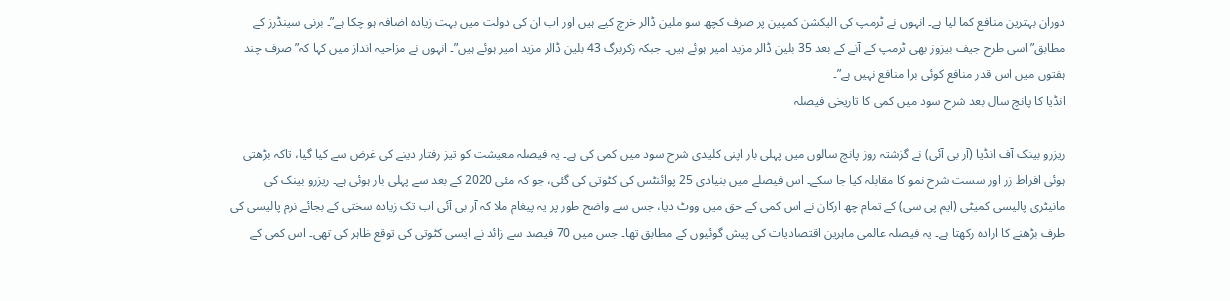دوران بہترین منافع کما لیا ہے۔ انہوں نے ٹرمپ کی الیکشن کمپین پر صرف کچھ سو ملین ڈالر خرچ کیے ہیں اور اب ان کی دولت میں بہت زیادہ اضافہ ہو چکا ہے”۔ برنی سینڈرز کے مطابق”اسی طرح جیف بیزوز بھی ٹرمپ کے آنے کے بعد 35 بلین ڈالر مزید امیر ہوئے ہیں۔ جبکہ زکربرگ 43 بلین ڈالر مزید امیر ہوئے ہیں”۔ انہوں نے مزاحیہ انداز میں کہا کہ”صرف چند ہفتوں میں اس قدر منافع کوئی برا منافع نہیں ہے”۔
انڈیا کا پانچ سال بعد شرح سود میں کمی کا تاریخی فیصلہ

ریزرو بینک آف انڈیا (آر بی آئی) نے گزشتہ روز پانچ سالوں میں پہلی بار اپنی کلیدی شرح سود میں کمی کی ہے۔ یہ فیصلہ معیشت کو تیز رفتار دینے کی غرض سے کیا گیا، تاکہ بڑھتی ہوئی افراط زر اور سست شرح نمو کا مقابلہ کیا جا سکے۔ اس فیصلے میں بنیادی 25 پوائنٹس کی کٹوتی کی گئی، جو کہ مئی 2020 کے بعد سے پہلی بار ہوئی ہے۔ ریزرو بینک کی مانیٹری پالیسی کمیٹی (ایم پی سی) کے تمام چھ ارکان نے اس کمی کے حق میں ووٹ دیا، جس سے واضح طور پر یہ پیغام ملا کہ آر بی آئی اب تک زیادہ سختی کے بجائے نرم پالیسی کی طرف بڑھنے کا ارادہ رکھتا ہے۔ یہ فیصلہ عالمی ماہرین اقتصادیات کی پیش گوئیوں کے مطابق تھا۔ جس میں 70 فیصد سے زائد نے ایسی کٹوتی کی توقع ظاہر کی تھی۔ اس کمی کے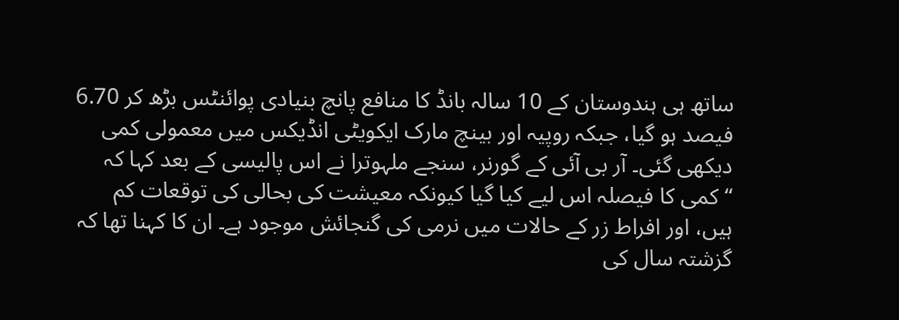ساتھ ہی ہندوستان کے 10 سالہ بانڈ کا منافع پانچ بنیادی پوائنٹس بڑھ کر 6.70 فیصد ہو گیا، جبکہ روپیہ اور بینچ مارک ایکویٹی انڈیکس میں معمولی کمی دیکھی گئی۔ آر بی آئی کے گورنر، سنجے ملہوترا نے اس پالیسی کے بعد کہا کہ “کمی کا فیصلہ اس لیے کیا گیا کیونکہ معیشت کی بحالی کی توقعات کم ہیں، اور افراط زر کے حالات میں نرمی کی گنجائش موجود ہے۔ ان کا کہنا تھا کہ گزشتہ سال کی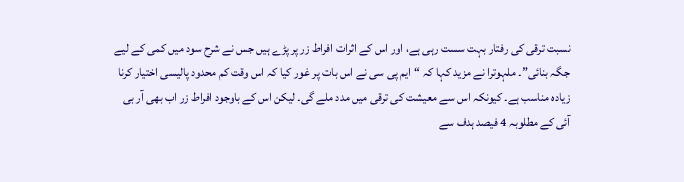نسبت ترقی کی رفتار بہت سست رہی ہے، اور اس کے اثرات افراط زر پر پڑے ہیں جس نے شرح سود میں کمی کے لیے جگہ بنائی”۔ ملہوترا نے مزید کہا کہ “ایم پی سی نے اس بات پر غور کیا کہ اس وقت کم محدود پالیسی اختیار کرنا زیادہ مناسب ہے۔ کیونکہ اس سے معیشت کی ترقی میں مدد ملے گی۔ لیکن اس کے باوجود افراط زر اب بھی آر بی آئی کے مطلوبہ 4 فیصد ہدف سے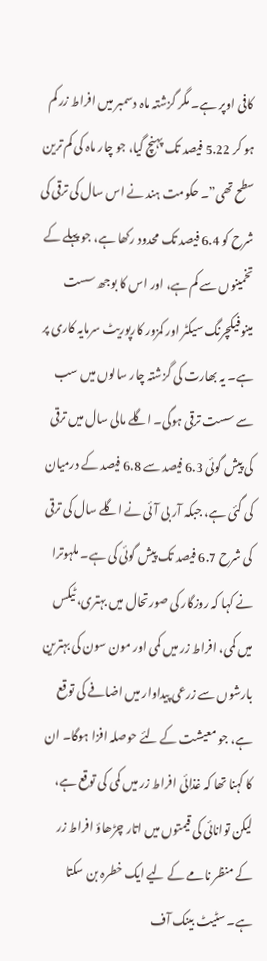کافی اوپر ہے۔ مگر گزشتہ ماہ دسمبر میں افراط زر کم ہو کر 5.22 فیصد تک پہنچ گیا، جو چار ماہ کی کم ترین سطح تھی”۔ حکومت ہند نے اس سال کی ترقی کی شرح کو 6.4 فیصد تک محدود رکھا ہے، جو پہلے کے تخمینوں سے کم ہے، اور اس کا بوجھ سست مینوفیکچرنگ سیکٹر اور کمزور کارپوریٹ سرمایہ کاری پر ہے۔ یہ بھارت کی گزشتہ چار سالوں میں سب سے سست ترقی ہوگی۔ اگلے مالی سال میں ترقی کی پیش گوئی 6.3 فیصد سے 6.8 فیصد کے درمیان کی گئی ہے، جبکہ آر بی آئی نے اگلے سال کی ترقی کی شرح 6.7 فیصد تک پیش گوئی کی ہے۔ ملہوترا نے کہا کہ روزگار کی صورتحال میں بہتری، ٹیکس میں کمی، افراط زر میں کمی اور مون سون کی بہترین بارشوں سے زرعی پیداوار میں اضافے کی توقع ہے، جو معیشت کے لئے حوصلہ افزا ہوگا۔ ان کا کہنا تھا کہ غذائی افراط زر میں کمی کی توقع ہے، لیکن توانائی کی قیمتوں میں اتار چڑھاؤ افراط زر کے منظر نامے کے لیے ایک خطرہ بن سکتا ہے۔ سٹیٹ بینک آف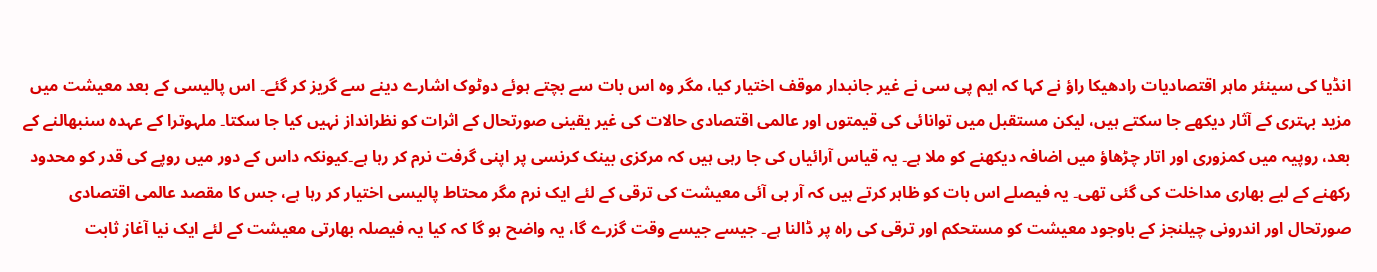انڈیا کی سینئر ماہر اقتصادیات رادھیکا راؤ نے کہا کہ ایم پی سی نے غیر جانبدار موقف اختیار کیا، مگر وہ اس بات سے بچتے ہوئے دوٹوک اشارے دینے سے گریز کر گئے۔ اس پالیسی کے بعد معیشت میں مزید بہتری کے آثار دیکھے جا سکتے ہیں، لیکن مستقبل میں توانائی کی قیمتوں اور عالمی اقتصادی حالات کی غیر یقینی صورتحال کے اثرات کو نظرانداز نہیں کیا جا سکتا۔ ملہوترا کے عہدہ سنبھالنے کے بعد، روپیہ میں کمزوری اور اتار چڑھاؤ میں اضافہ دیکھنے کو ملا ہے۔ یہ قیاس آرائیاں کی جا رہی ہیں کہ مرکزی بینک کرنسی پر اپنی گرفت نرم کر رہا ہے۔کیونکہ داس کے دور میں روپے کی قدر کو محدود رکھنے کے لیے بھاری مداخلت کی گئی تھی۔ یہ فیصلے اس بات کو ظاہر کرتے ہیں کہ آر بی آئی معیشت کی ترقی کے لئے ایک نرم مگر محتاط پالیسی اختیار کر رہا ہے، جس کا مقصد عالمی اقتصادی صورتحال اور اندرونی چیلنجز کے باوجود معیشت کو مستحکم اور ترقی کی راہ پر ڈالنا ہے۔ جیسے جیسے وقت گزرے گا، یہ واضح ہو گا کہ کیا یہ فیصلہ بھارتی معیشت کے لئے ایک نیا آغاز ثابت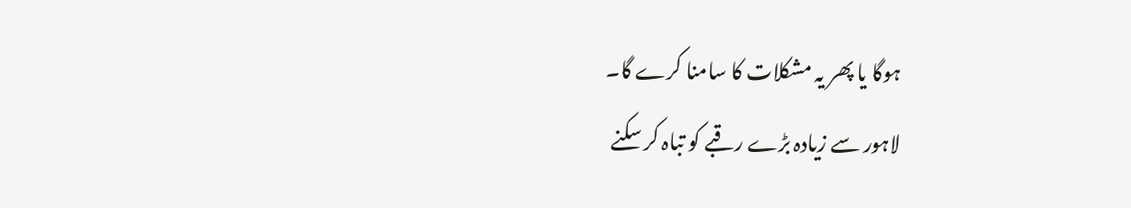ہوگا یا پھر یہ مشکلات کا سامنا کرے گا۔
لاہور سے زیادہ بڑے رقبے کو تباہ کر سکنے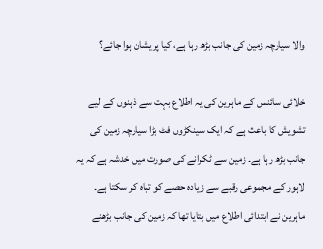والا سیارچہ زمین کی جانب بڑھ رہا ہے، کیا پریشان ہوا جائے؟

خلائی سائنس کے ماہرین کی یہ اطلاع بہت سے ذہنوں کے لیے تشویش کا باعث ہے کہ ایک سینکڑوں فٹ بڑا سیارچہ زمین کی جانب بڑھ رہا ہے۔ زمین سے ٹکرانے کی صورت میں خدشہ ہے کہ یہ لاہور کے مجموعی رقبے سے زیادہ حصے کو تباہ کر سکتا ہے۔ ماہرین نے ابتدائی اطلاع میں بتایا تھا کہ زمین کی جانب بڑھنے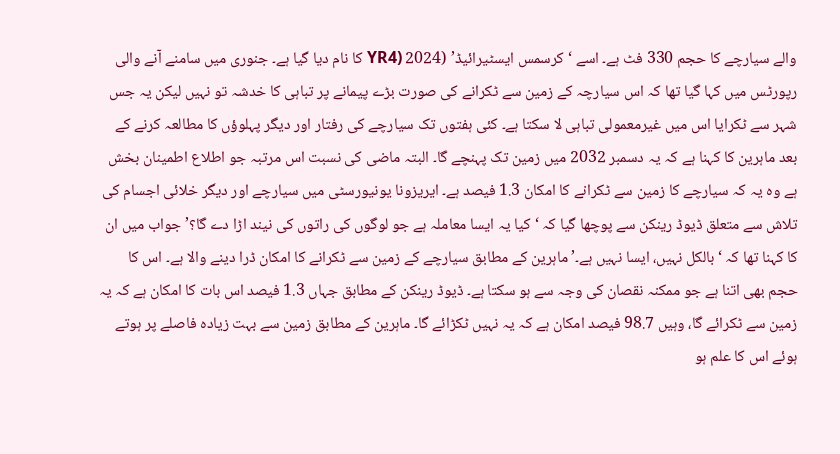والے سیارچے کا حجم 330 فٹ ہے۔ اسے ‘کرسمس ایسٹیرائیڈ’ (2024 (YR4 کا نام دیا گیا ہے۔ جنوری میں سامنے آنے والی رپورٹس میں کہا گیا تھا کہ اس سیارچہ کے زمین سے ٹکرانے کی صورت بڑے پیمانے پر تباہی کا خدشہ تو نہیں لیکن یہ جس شہر سے ٹکرایا اس میں غیرمعمولی تباہی لا سکتا ہے۔ کئی ہفتوں تک سیارچے کی رفتار اور دیگر پہلوؤں کا مطالعہ کرنے کے بعد ماہرین کا کہنا ہے کہ یہ دسمبر 2032 میں زمین تک پہنچے گا۔ البتہ ماضی کی نسبت اس مرتبہ جو اطلاع اطمینان بخش ہے وہ یہ کہ سیارچے کا زمین سے ٹکرانے کا امکان 1.3 فیصد ہے۔ ایریزونا یونیورسٹی میں سیارچے اور دیگر خلائی اجسام کی تلاش سے متعلق ڈیوڈ رینکن سے پوچھا گیا کہ ‘کیا یہ ایسا معاملہ ہے جو لوگوں کی راتوں کی نیند اڑا دے گا؟’ جواب میں ان کا کہنا تھا کہ ‘بالکل نہیں، ایسا نہیں ہے۔’ ماہرین کے مطابق سیارچے کے زمین سے ٹکرانے کا امکان ڈرا دینے والا ہے۔ اس کا حجم بھی اتنا ہے جو ممکنہ نقصان کی وجہ سے ہو سکتا ہے۔ ڈیوڈ رینکن کے مطابق جہاں 1.3 فیصد اس بات کا امکان ہے کہ یہ زمین سے ٹکرائے گا، وہیں 98.7 فیصد امکان ہے کہ یہ نہیں ٹکڑائے گا۔ ماہرین کے مطابق زمین سے بہت زیادہ فاصلے پر ہوتے ہوئے اس کا علم ہو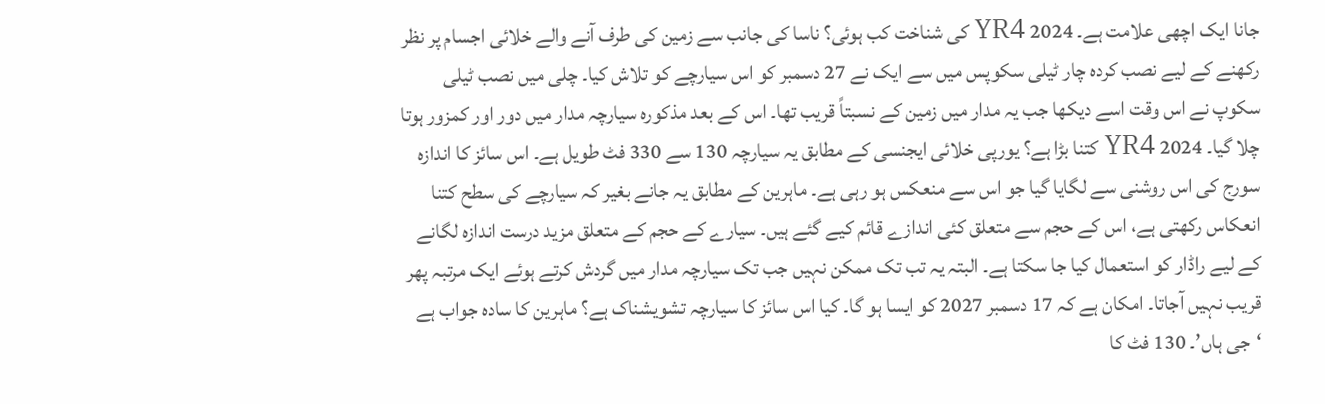جانا ایک اچھی علامت ہے۔ 2024 YR4 کی شناخت کب ہوئی؟ ناسا کی جانب سے زمین کی طرف آنے والے خلائی اجسام پر نظر رکھنے کے لیے نصب کردہ چار ٹیلی سکوپس میں سے ایک نے 27 دسمبر کو اس سیارچے کو تلاش کیا۔ چلی میں نصب ٹیلی سکوپ نے اس وقت اسے دیکھا جب یہ مدار میں زمین کے نسبتاً قریب تھا۔ اس کے بعد مذکورہ سیارچہ مدار میں دور اور کمزور ہوتا چلا گیا۔ 2024 YR4 کتنا بڑا ہے؟ یورپی خلائی ایجنسی کے مطابق یہ سیارچہ 130 سے 330 فٹ طویل ہے۔ اس سائز کا اندازہ سورج کی اس روشنی سے لگایا گیا جو اس سے منعکس ہو رہی ہے۔ ماہرین کے مطابق یہ جانے بغیر کہ سیارچے کی سطح کتنا انعکاس رکھتی ہے، اس کے حجم سے متعلق کئی اندازے قائم کیے گئے ہیں۔ سیارے کے حجم کے متعلق مزید درست اندازہ لگانے کے لیے راڈار کو استعمال کیا جا سکتا ہے۔ البتہ یہ تب تک ممکن نہیں جب تک سیارچہ مدار میں گردش کرتے ہوئے ایک مرتبہ پھر قریب نہیں آجاتا۔ امکان ہے کہ 17 دسمبر 2027 کو ایسا ہو گا۔ کیا اس سائز کا سیارچہ تشویشناک ہے؟ ماہرین کا سادہ جواب ہے ‘جی ہاں’۔ 130 فٹ کا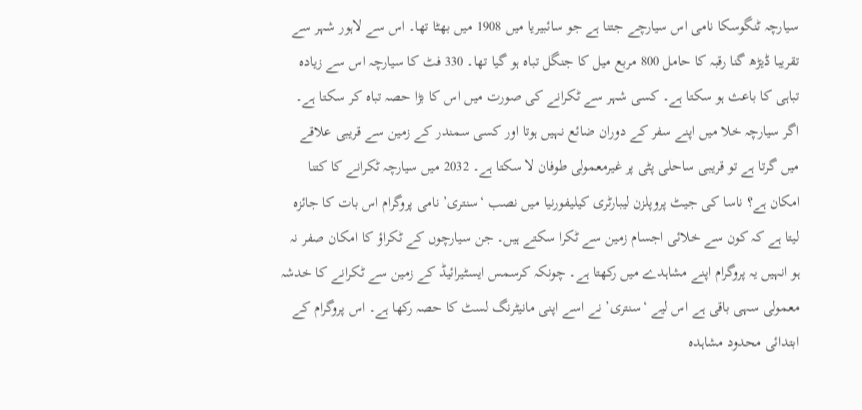سیارچہ ٹنگوسکا نامی اس سیارچے جتنا ہے جو سائبیریا میں 1908 میں بھٹا تھا۔ اس سے لاہور شہر سے تقریبا ڈیڑھ گنا رقبہ کا حامل 800 مربع میل کا جنگل تباہ ہو گیا تھا۔ 330 فٹ کا سیارچہ اس سے زیادہ تباہی کا باعث ہو سکتا ہے۔ کسی شہر سے ٹکرانے کی صورت میں اس کا بڑا حصہ تباہ کر سکتا ہے۔ اگر سیارچہ خلا میں اپنے سفر کے دوران ضائع نہیں ہوتا اور کسی سمندر کے زمین سے قریبی علاقے میں گرتا ہے تو قریبی ساحلی پٹی پر غیرمعمولی طوفان لا سکتا ہے۔ 2032 میں سیارچہ ٹکرانے کا کتنا امکان ہے؟ ناسا کی جیٹ پروپلزن لیبارٹری کیلیفورنیا میں نصب ‘سنتری’ نامی پروگرام اس بات کا جائزہ لیتا ہے کہ کون سے خلائی اجسام زمین سے ٹکرا سکتے ہیں۔ جن سیارچوں کے ٹکراؤ کا امکان صفر نہ ہو انہیں یہ پروگرام اپنے مشاہدے میں رکھتا ہے۔ چونکہ کرسمس ایسٹیرائیڈ کے زمین سے ٹکرانے کا خدشہ معمولی سہی باقی ہے اس لیے ‘سنتری’ نے اسے اپنی مانیٹرنگ لسٹ کا حصہ رکھا ہے۔ اس پروگرام کے ابتدائی محدود مشاہدہ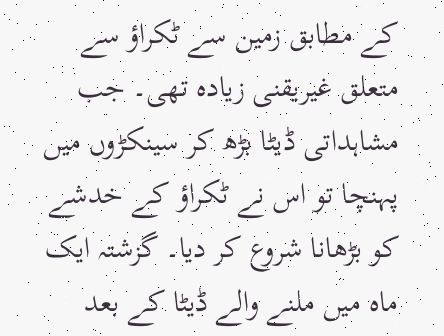کے مطابق زمین سے ٹکراؤ سے متعلق غیریقنی زیادہ تھی۔ جب مشاہداتی ڈیٹا بڑھ کر سینکڑوں میں پہنچا تو اس نے ٹکراؤ کے خدشے کو بڑھانا شروع کر دیا۔ گزشتہ ایک ماہ میں ملنے والے ڈیٹا کے بعد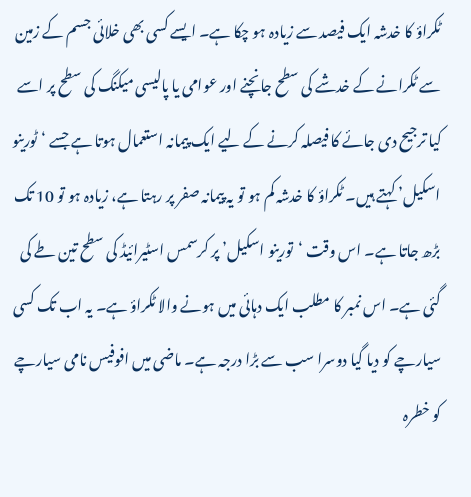ٹکراؤ کا خدشہ ایک فیصد سے زیادہ ہو چکا ہے۔ ایسے کسی بھی خلائی جسم کے زمین سے ٹکرانے کے خدشے کی سطح جانچنے اور عوامی یا پالیسی میکنگ کی سطح پر اسے کیا ترجیح دی جائے کا فیصلہ کرنے کے لیے ایک پیمانہ استعمال ہوتا ہے جسے ‘ٹورینو اسکیل’ کہتے ہیں۔ ٹکراؤ کا خدشہ کم ہو تو یہ پیمانہ صفر پر رہتا ہے، زیادہ ہو تو 10 تک بڑھ جاتا ہے۔ اس وقت ‘تورینو اسکیل’ پر کرسمس اسٹیرائیڈ کی سطح تین طے کی گئی ہے۔ اس نمبر کا مطلب ایک دہائی میں ہونے والا ٹکراؤ ہے۔ یہ اب تک کسی سیارچے کو دیا گیا دوسرا سب سے بڑا درجہ ہے۔ ماضی میں افوفیس نامی سیارچے کو خطرہ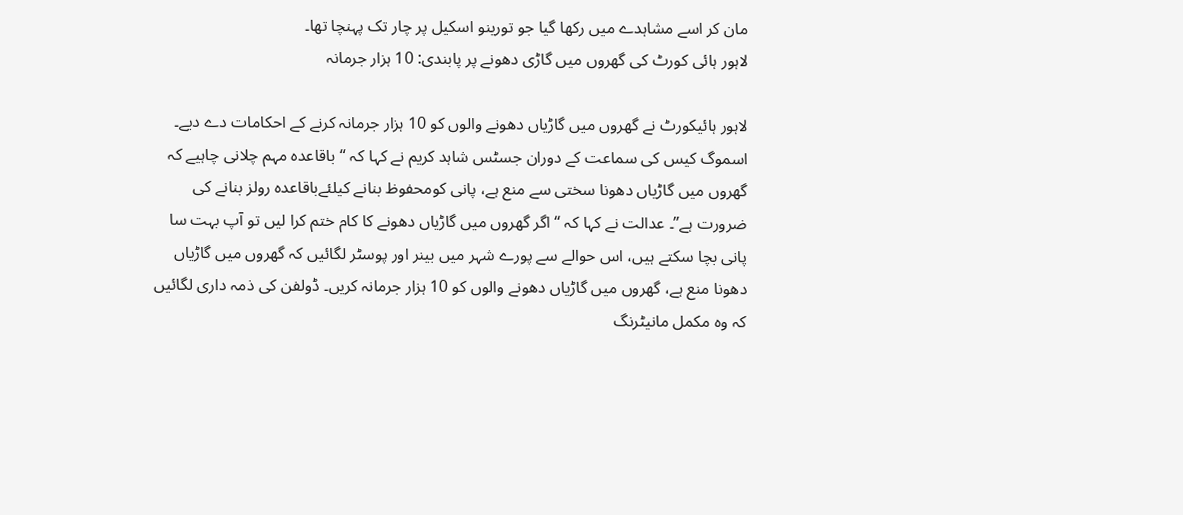مان کر اسے مشاہدے میں رکھا گیا جو تورینو اسکیل پر چار تک پہنچا تھا۔
لاہور ہائی کورٹ کی گھروں میں گاڑی دھونے پر پابندی: 10 ہزار جرمانہ

لاہور ہائیکورٹ نے گھروں میں گاڑیاں دھونے والوں کو 10 ہزار جرمانہ کرنے کے احکامات دے دیے۔ اسموگ کیس کی سماعت کے دوران جسٹس شاہد کریم نے کہا کہ “باقاعدہ مہم چلانی چاہیے کہ گھروں میں گاڑیاں دھونا سختی سے منع ہے، پانی کومحفوظ بنانے کیلئےباقاعدہ رولز بنانے کی ضرورت ہے”۔ عدالت نے کہا کہ “اگر گھروں میں گاڑیاں دھونے کا کام ختم کرا لیں تو آپ بہت سا پانی بچا سکتے ہیں، اس حوالے سے پورے شہر میں بینر اور پوسٹر لگائیں کہ گھروں میں گاڑیاں دھونا منع ہے، گھروں میں گاڑیاں دھونے والوں کو 10 ہزار جرمانہ کریں۔ ڈولفن کی ذمہ داری لگائیں کہ وہ مکمل مانیٹرنگ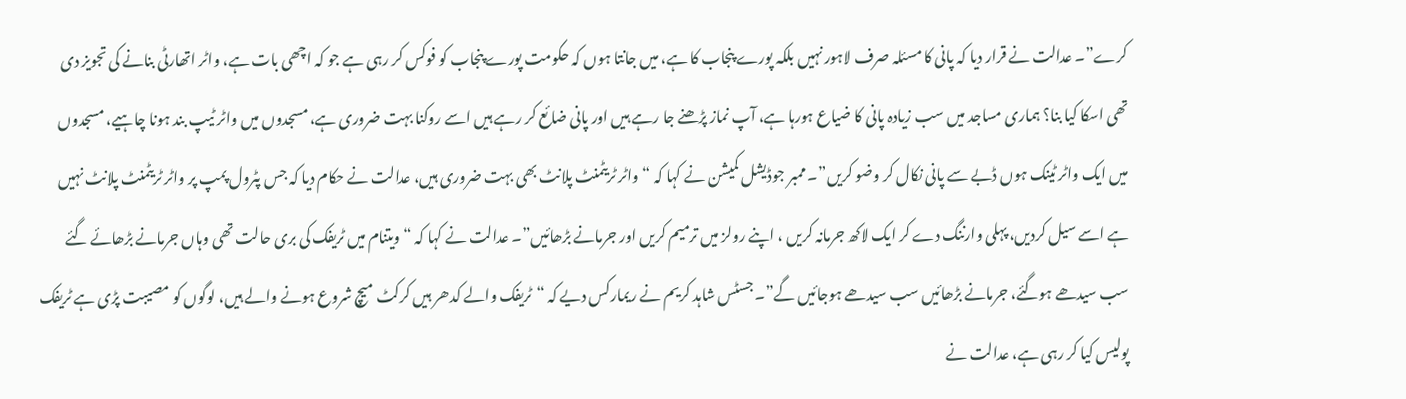کرے”۔ عدالت نے قرار دیا کہ پانی کا مسئلہ صرف لاہور نہیں بلکہ پورے پنجاب کا ہے، میں جانتا ہوں کہ حکومت پورے پنجاب کو فوکس کر رہی ہے جو کہ اچھی بات ہے، واٹر اتھارٹی بنانے کی تجویز دی تھی اسکا کیا بنا؟ ہماری مساجد میں سب زیادہ پانی کا ضیاع ہورہا ہے، آپ نماز پڑھنے جا رہے ہیں اور پانی ضائع کر رہے ہیں اسے روکنا بہت ضروری ہے، مسجدوں میں واٹر ٹیپ بند ہونا چاہیے، مسجدوں میں ایک واٹر ٹینک ہوں ڈبے سے پانی نکال کر وضو کریں”۔ ممبر جوڈیشل کمیشن نے کہا کہ “واٹر ٹریٹمنٹ پلانٹ بھی بہت ضروری ہیں، عدالت نے حکام دیا کہ جس پٹرول پمپ پر واٹر ٹریٹمنٹ پلانٹ نہیں ہے اسے سیل کردیں، پہلی وارننگ دے کر ایک لاکھ جرمانہ کریں ، اپنے رولز میں ترمیم کریں اور جرمانے بڑھائیں”۔ عدالت نے کہا کہ “ویتنام میں ٹریفک کی بری حالت تھی وہاں جرمانے بڑھائے گئے سب سیدھے ہوگئے، جرمانے بڑھائیں سب سیدھے ہوجائیں گے”۔ جسٹس شاہد کریم نے ریمارکس دیے کہ “ٹریفک والے کدھر ہیں کرکٹ میچ شروع ہونے والے ہیں، لوگوں کو مصیبت پڑی ہے ٹریفک پولیس کیا کر رہی ہے، عدالت نے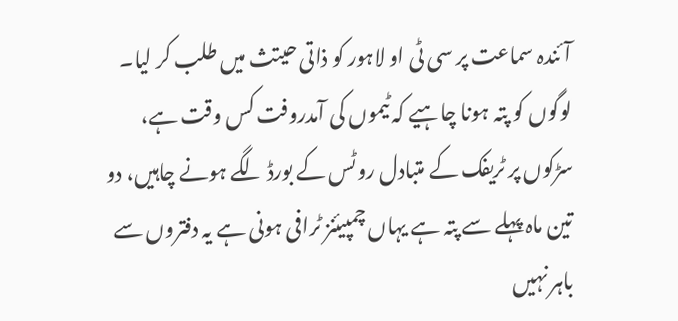آئندہ سماعت پر سی ٹی او لاہور کو ذاتی حیتث میں طلب کر لیا۔ لوگوں کو پتہ ہونا چاہیے کہ ٹیموں کی آمدروفت کس وقت ہے، سڑکوں پر ٹریفک کے متبادل روٹس کے بورڈ لگے ہونے چاہیں، دو تین ماہ پہلے سے پتہ ہے یہاں چمپیئنز ٹرافی ہونی ہے یہ دفتروں سے باہر نہیں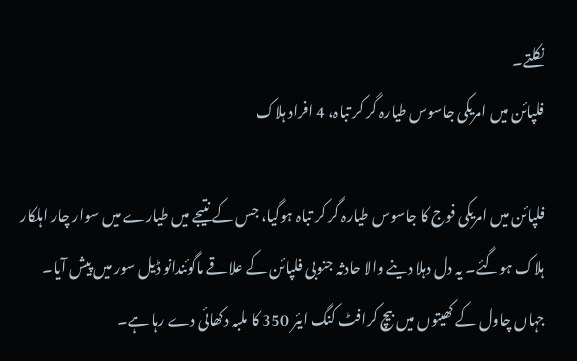نکلتے۔
فلپائن میں امریکی جاسوس طیارہ گر کر تباہ، 4 افراد ہلاک

فلپائن میں امریکی فوج کا جاسوس طیارہ گر کر تباہ ہوگیا، جس کے نتیجے میں طیارے میں سوار چار اہلکار ہلاک ہوگئے۔ یہ دل دہلا دینے والا حادثہ جنوبی فلپائن کے علاقے ماگوئندانو ڈیل سور میں پیش آیا۔ جہاں چاول کے کھیتوں میں بیچ کرافٹ کنگ ایئر 350 کا ملبہ دکھائی دے رہا ہے۔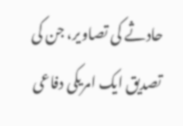حادثے کی تصاویر، جن کی تصدیق ایک امریکی دفاعی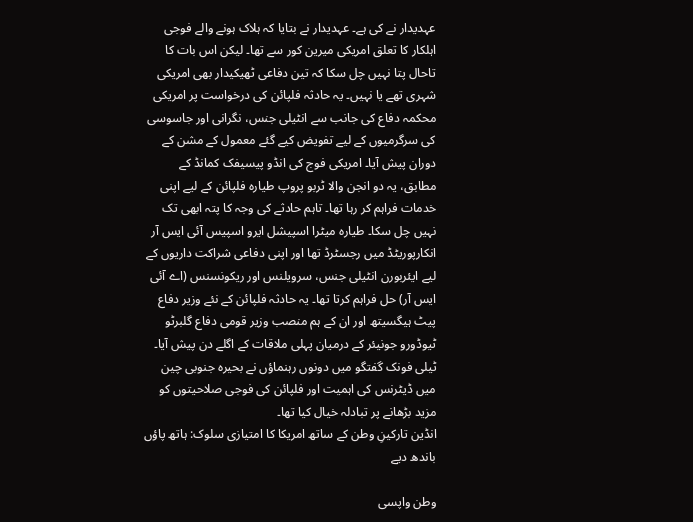عہدیدار نے کی ہے۔ عہدیدار نے بتایا کہ ہلاک ہونے والے فوجی اہلکار کا تعلق امریکی میرین کور سے تھا۔ لیکن اس بات کا تاحال پتا نہیں چل سکا کہ تین دفاعی ٹھیکیدار بھی امریکی شہری تھے یا نہیں۔ یہ حادثہ فلپائن کی درخواست پر امریکی محکمہ دفاع کی جانب سے انٹیلی جنس، نگرانی اور جاسوسی کی سرگرمیوں کے لیے تفویض کیے گئے معمول کے مشن کے دوران پیش آیا۔ امریکی فوج کی انڈو پیسیفک کمانڈ کے مطابق، یہ دو انجن والا ٹربو پروپ طیارہ فلپائن کے لیے اپنی خدمات فراہم کر رہا تھا۔ تاہم حادثے کی وجہ کا پتہ ابھی تک نہیں چل سکا۔ طیارہ میٹرا اسپیشل ایرو اسپیس آئی ایس آر انکارپوریٹڈ میں رجسٹرڈ تھا اور اپنی دفاعی شراکت داریوں کے لیے ایئربورن انٹیلی جنس، سرویلنس اور ریکونسنس (اے آئی ایس آر) حل فراہم کرتا تھا۔ یہ حادثہ فلپائن کے نئے وزیر دفاع پیٹ ہیگسیتھ اور ان کے ہم منصب وزیر قومی دفاع گلبرٹو ٹیوڈورو جونیئر کے درمیان پہلی ملاقات کے اگلے دن پیش آیا۔ ٹیلی فونک گفتگو میں دونوں رہنماؤں نے بحیرہ جنوبی چین میں ڈیٹرنس کی اہمیت اور فلپائن کی فوجی صلاحیتوں کو مزید بڑھانے پر تبادلہ خیال کیا تھا۔
انڈین تارکینِ وطن کے ساتھ امریکا کا امتیازی سلوک: ہاتھ پاؤں باندھ دیے

وطن واپسی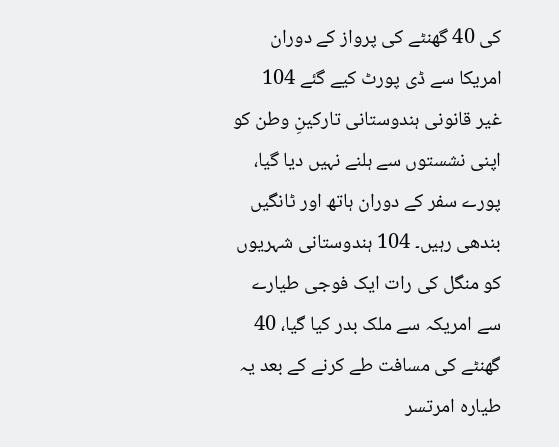کی 40 گھنٹے کی پرواز کے دوران امریکا سے ڈی پورٹ کیے گئے 104 غیر قانونی ہندوستانی تارکینِ وطن کو اپنی نشستوں سے ہلنے نہیں دیا گیا، پورے سفر کے دوران ہاتھ اور ٹانگیں بندھی رہیں۔ 104 ہندوستانی شہریوں کو منگل کی رات ایک فوجی طیارے سے امریکہ سے ملک بدر کیا گیا، 40 گھنٹے کی مسافت طے کرنے کے بعد یہ طیارہ امرتسر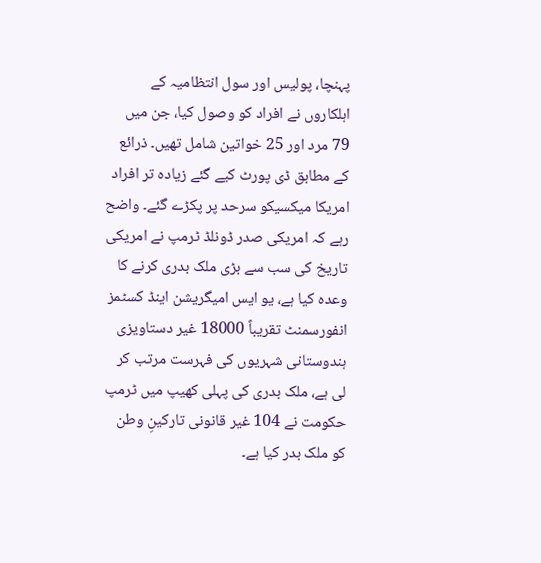پہنچا، پولیس اور سول انتظامیہ کے اہلکاروں نے افراد کو وصول کیا، جن میں 79 مرد اور 25 خواتین شامل تھیں۔ ذرائع کے مطابق ڈی پورٹ کیے گئے زیادہ تر افراد امریکا میکسیکو سرحد پر پکڑے گئے۔ واضح رہے کہ امریکی صدر ڈونلڈ ٹرمپ نے امریکی تاریخ کی سب سے بڑی ملک بدری کرنے کا وعدہ کیا ہے، یو ایس امیگریشن اینڈ کسٹمز انفورسمنٹ تقریباً 18000 غیر دستاویزی ہندوستانی شہریوں کی فہرست مرتب کر لی ہے، ملک بدری کی پہلی کھیپ میں ٹرمپ حکومت نے 104 غیر قانونی تارکینِ وطن کو ملک بدر کیا ہے۔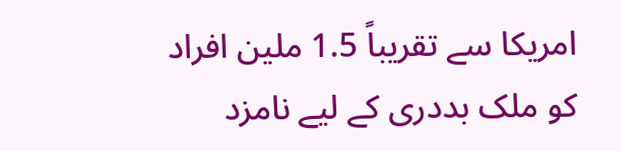امریکا سے تقریباً 1.5 ملین افراد کو ملک بددری کے لیے نامزد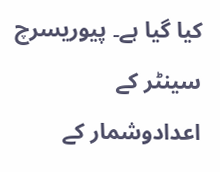کیا گیا ہے۔ پیوریسرچ سینٹر کے اعدادوشمار کے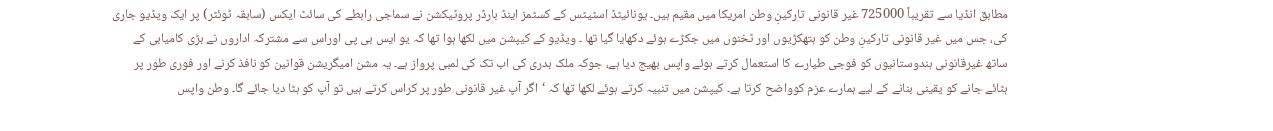مطابق انڈیا سے تقریباً 725000 غیر قانونی تارکینِ وطن امریکا میں مقیم ہیں۔ یونائیٹڈ اسٹیٹس کے کسٹمز اینڈ بارڈر پروٹیکشن نے سماجی رابطے کی سائٹ ایکس (سابقہ ٹوئٹر) پر ایک ویڈیو جاری کی، جس میں غیر قانونی تارکینِ وطن کو ہتھکڑیوں اور ٹخنوں میں جکڑے ہوئے دکھایا گیا تھا ۔ ویڈیو کے کیپشن میں لکھا ہوا تھا کہ یو ایس بی پی اوراس سے مشترکہ اداروں نے بڑی کامیابی کے ساتھ غیرقانونی ہندوستانیوں کو فوجی طیارے کا استعمال کرتے ہوئے واپس بھیج دیا ہے، جوکہ ملک بدری کی اب تک کی لمبی پرواز ہے۔ یہ مشن امیگریشن قوانین کو نافذ کرنے اور فوری طور پر ہٹائے جانے کو یقینی بنانے کے لیے ہمارے عزم کوواضح کرتا ہے۔ کیپشن میں تنبیہ کرتے ہوئے لکھا تھا کہ ‘اگر آپ غیر قانونی طور پر کراس کرتے ہیں تو آپ کو ہٹا دیا جائے گا۔ وطن واپس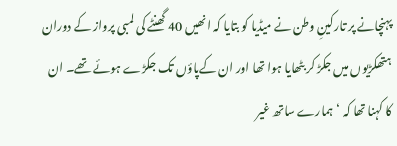پہنچانے پر تارکینِ وطن نے میڈیا کو بتایا کہ انھیں 40 گھنٹے کی لمبی پرواز کے دوران ہتھکڑیوں میں جکڑ کر بٹھایا ہوا تھا اور ان کےپاؤں تک جکڑے ہوئے تھے۔ ان کا کہنا تھا کہ ‘ہمارے ساتھ غیر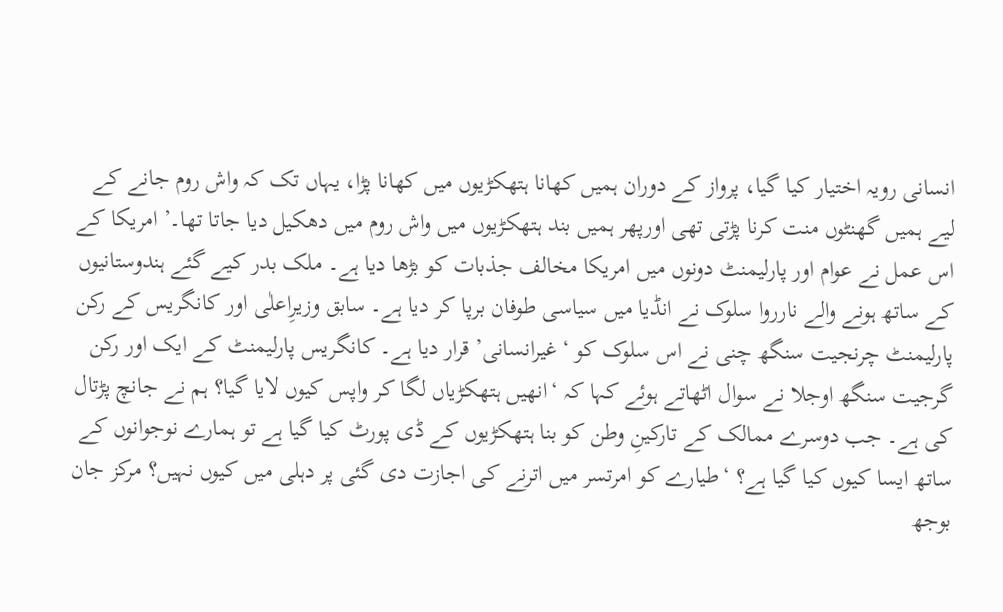انسانی رویہ اختیار کیا گیا، پرواز کے دوران ہمیں کھانا ہتھکڑیوں میں کھانا پڑا، یہاں تک کہ واش روم جانے کے لیے ہمیں گھنٹوں منت کرنا پڑتی تھی اورپھر ہمیں بند ہتھکڑیوں میں واش روم میں دھکیل دیا جاتا تھا۔’ امریکا کے اس عمل نے عوام اور پارلیمنٹ دونوں میں امریکا مخالف جذبات کو بڑھا دیا ہے۔ ملک بدر کیے گئے ہندوستانیوں کے ساتھ ہونے والے نارروا سلوک نے انڈیا میں سیاسی طوفان برپا کر دیا ہے۔ سابق وزیرِاعلٰی اور کانگریس کے رکن پارلیمنٹ چرنجیت سنگھ چنی نے اس سلوک کو ‘غیرانسانی’ قرار دیا ہے۔ کانگریس پارلیمنٹ کے ایک اور رکن گرجیت سنگھ اوجلا نے سوال اٹھاتے ہوئے کہا کہ ‘انھیں ہتھکڑیاں لگا کر واپس کیوں لایا گیا؟ ہم نے جانچ پڑتال کی ہے۔ جب دوسرے ممالک کے تارکینِ وطن کو بنا ہتھکڑیوں کے ڈی پورٹ کیا گیا ہے تو ہمارے نوجوانوں کے ساتھ ایسا کیوں کیا گیا ہے؟ ‘طیارے کو امرتسر میں اترنے کی اجازت دی گئی پر دہلی میں کیوں نہیں؟ مرکز جان بوجھ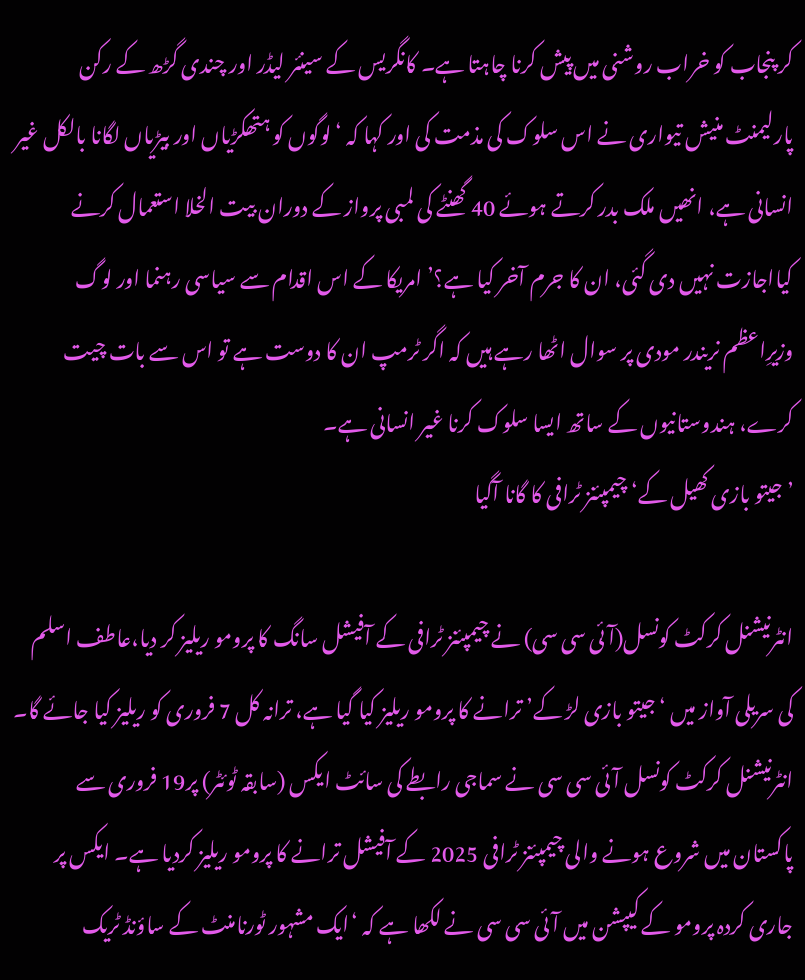کر پنجاب کو خراب روشنی میں پیش کرنا چاہتا ہے۔ کانگریس کے سینئر لیڈر اور چندی گڑھ کے رکن پارلیمنٹ منیش تیواری نے اس سلوک کی مذمت کی اور کہا کہ ‘لوگوں کو ہتھکڑیاں اور بیڑیاں لگانا بالکل غیر انسانی ہے، انھیں ملک بدر کرتے ہوئے 40 گھنٹے کی لمبی پرواز کے دوران بیت الخلا استعمال کرنے کیااجازت نہیں دی گئی، ان کا جرم آخر کیا ہے؟’ امریکا کے اس اقدام سے سیاسی رہنما اور لوگ وزیرِاعظم نریندر مودی پر سوال اٹھا رہے ہیں کہ اگر ٹرمپ ان کا دوست ہے تو اس سے بات چیت کرے، ہندوستانیوں کے ساتھ ایسا سلوک کرنا غیر انسانی ہے۔
’جیتو بازی کھیل کے‘ چیمپئنز ٹرافی کا گانا آگیا

انٹرنیشنل کرکٹ کونسل(آئی سی سی) نے چیمپئنز ٹرافی کے آفیشل سانگ کا پرومو ریلیز کر دیا،عاطف اسلم کی سریلی آواز میں ‘جیتو بازی لڑ کے’ ترانے کا پرومو ریلیز کیا گیا ہے، ترانہ کل 7 فروری کو ریلیز کیا جائے گا۔ انٹرنیشنل کرکٹ کونسل آئی سی سی نے سماجی رابطے کی سائٹ ایکس (سابقہ ٹوئٹر) پر19 فروری سے پاکستان میں شروع ہونے والی چیمپئنز ٹرافی 2025 کے آفیشل ترانے کا پرومو ریلیز کردیا ہے۔ ایکس پر جاری کردہ پرومو کے کیپشن میں آئی سی سی نے لکھا ہے کہ ‘ایک مشہور ٹورنامنٹ کے ساؤنڈ ٹریک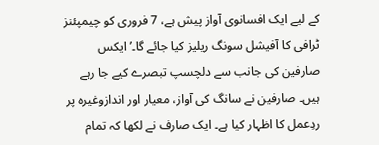کے لیے ایک افسانوی آواز پیش ہے، 7 فروری کو چیمپئنز ٹرافی کا آفیشل سونگ ریلیز کیا جائے گا۔’ ایکس صارفین کی جانب سے دلچسپ تبصرے کیے جا رہے ہیں۔ صارفین نے سانگ کی آواز، معیار اور اندازوغیرہ پر ردِعمل کا اظہار کیا ہے۔ ایک صارف نے لکھا کہ تمام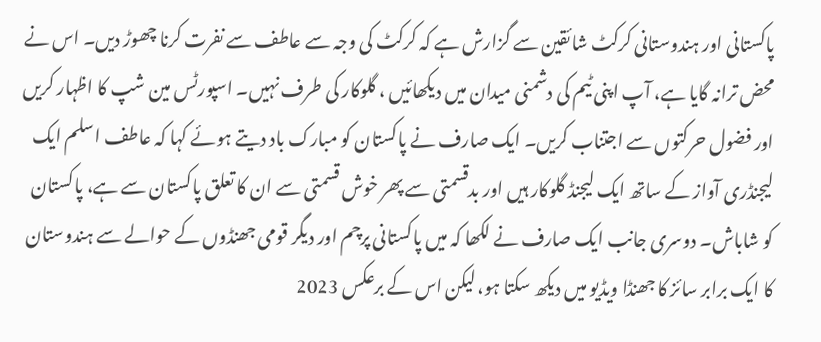پاکستانی اور ہندوستانی کرکٹ شائقین سے گزارش ہے کہ کرکٹ کی وجہ سے عاطف سے نفرت کرنا چھوڑ دیں۔ اس نے محض ترانہ گایا ہے، آپ اپنی ٹیم کی دشمنی میدان میں دیکھائیں ، گلوکار کی طرف نہیں۔ اسپورٹس مین شپ کا اظہار کریں اور فضول حرکتوں سے اجتناب کریں۔ ایک صارف نے پاکستان کو مبارک باد دیتے ہوئے کہا کہ عاطف اسلم ایک لیجنڈری آواز کے ساتھ ایک لیجنڈ گلوکار ہیں اور بدقسمتی سے پھر خوش قسمتی سے ان کا تعلق پاکستان سے ہے، پاکستان کو شاباش۔ دوسری جانب ایک صارف نے لکھا کہ میں پاکستانی پرچم اور دیگر قومی جھنڈوں کے حوالے سے ہندوستان کا ایک برابر سائز کا جھنڈا ویڈیو میں دیکھ سکتا ہو، لیکن اس کے برعکس 2023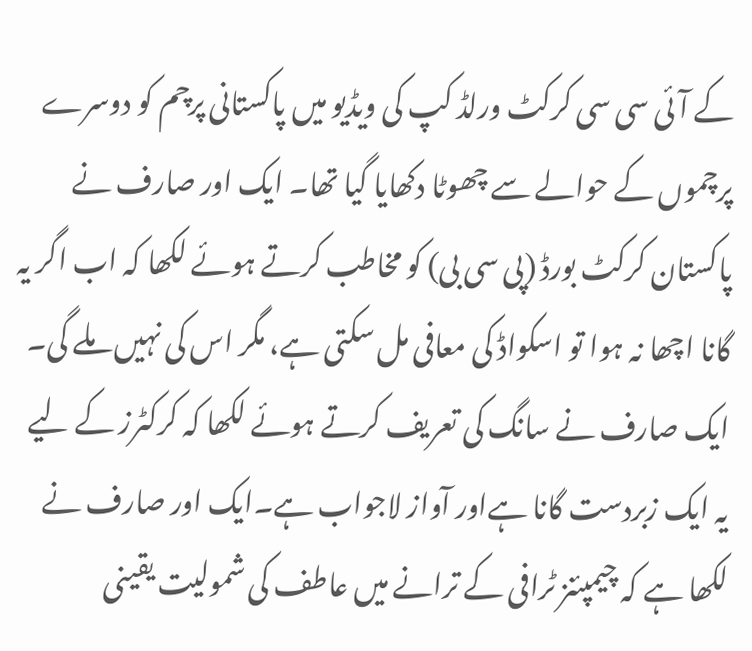کے آئی سی سی کرکٹ ورلڈ کپ کی ویڈیو میں پاکستانی پرچم کو دوسرے پرچموں کے حوالے سے چھوٹا دکھایا گیا تھا۔ ایک اور صارف نے پاکستان کرکٹ بورڈ (پی سی بی) کو مخاطب کرتے ہوئے لکھا کہ اب اگر یہ گانا اچھا نہ ہوا تو اسکواڈ کی معافی مل سکتی ہے، مگر اس کی نہیں ملے گی۔ ایک صارف نے سانگ کی تعریف کرتے ہوئے لکھا کہ کرکٹرز کے لیے یہ ایک زبردست گانا ہےاور آواز لاجواب ہے۔ایک اور صارف نے لکھا ہے کہ چیمپئنز ٹرافی کے ترانے میں عاطف کی شمولیت یقینی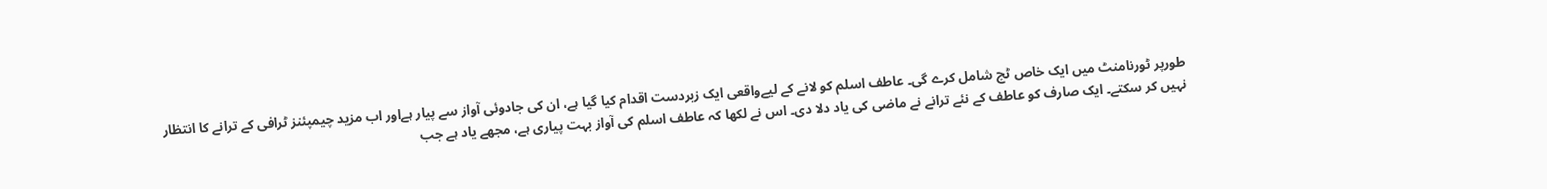طورپر ٹورنامنٹ میں ایک خاص ٹچ شامل کرے گی۔ عاطف اسلم کو لانے کے لیےواقعی ایک زبردست اقدام کیا گیا ہے، ان کی جادوئی آواز سے پیار ہےاور اب مزید چیمپئنز ٹرافی کے ترانے کا انتظار نہیں کر سکتے۔ ایک صارف کو عاطف کے نئے ترانے نے ماضی کی یاد دلا دی۔ اس نے لکھا کہ عاطف اسلم کی آواز بہت پیاری ہے، مجھے یاد ہے جب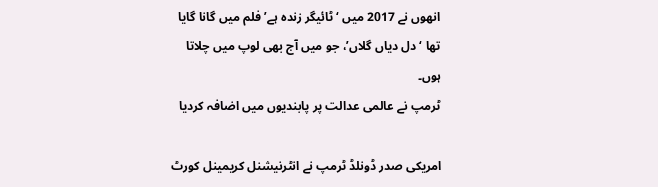انھوں نے 2017 میں ‘ٹائیگر زندہ ہے’فلم میں گانا گایا تھا ‘دل دیاں گلاں’، جو میں آج بھی لوپ میں چلاتا ہوں۔
ٹرمپ نے عالمی عدالت پر پابندیوں میں اضافہ کردیا

امریکی صدر ڈونلڈ ٹرمپ نے انٹرنیشنل کریمینل کورٹ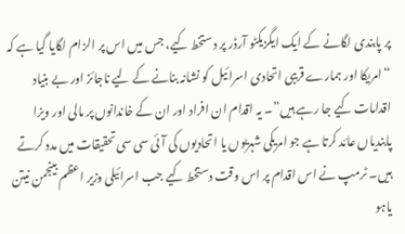پر پابندی لگانے کے ایک ایگزیکٹو آرڈر پر دستخط کیے، جس میں اس پر الزام لگایا گیا ہے کہ “امریکا اور ہمارے قریبی اتحادی اسرائیل کو نشانہ بنانے کے لیے ناجائز اور بے بنیاد اقدامات کیے جا رہے ہیں”۔ یہ اقدام ان افراد اور ان کے خاندانوں پر مالی اور ویزا پابندیاں عائد کرتا ہے جو امریکی شہریوں یا اتحادیوں کی آئی سی سی تحقیقات میں مدد کرتے ہیں۔ ٹرمپ نے اس اقدام پر اس وقت دستخط کیے جب اسرائیلی وزیر اعظم بینجمن نیتن یاہو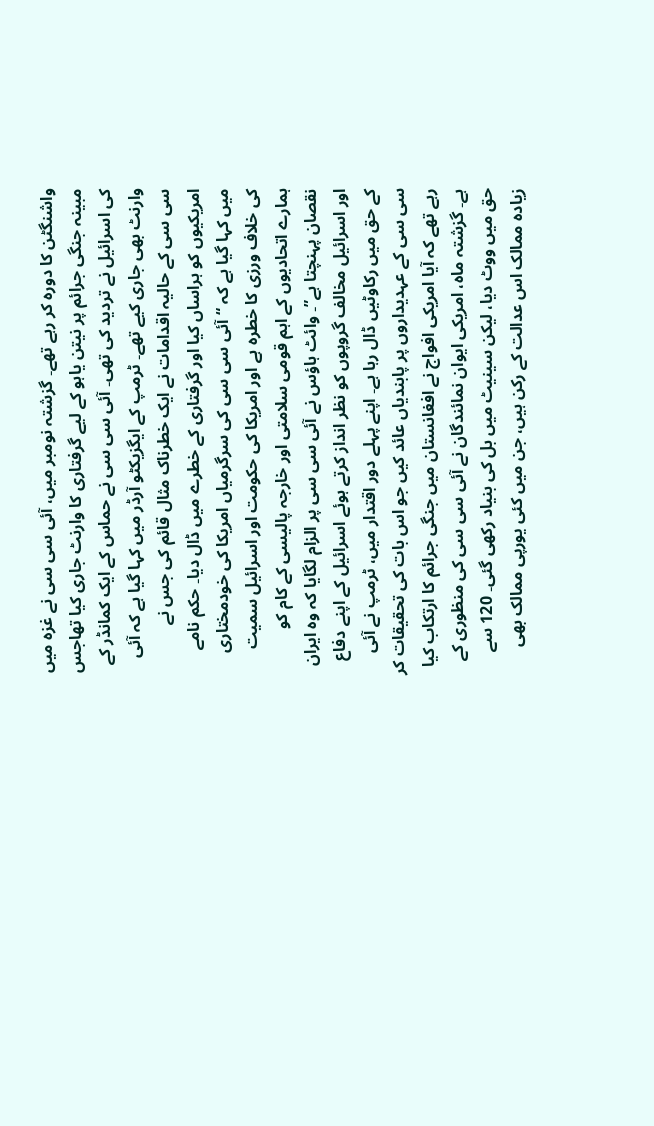واشنگٹن کا دورہ کر رہے تھے۔ گزشتہ نومبر میں، آئی سی سی نے غزہ میں مبینہ جنگی جرائم پر نیتن یاہو کے لیے گرفتاری کا وارنٹ جاری کیا تھاجس کی اسرائیل نے تردید کی تھی۔ آئی سی سی نے حماس کے ایک کمانڈر کے وارنٹ بھی جاری کیے تھے۔ ٹرمپ کے ایگزیکٹو آرڈر میں کہا گیا ہے کہ آئی سی سی کے حالیہ اقدامات نے ایک خطرناک مثال قائم کی جس نے امریکیوں کو ہراساں کیا اور گرفتاری کے خطرے میں ڈال دیا۔ حکم نامے میں کہا گیا ہے کہ “آئی سی سی کی سرگرمیاں امریکا کی خودمختاری کی خلاف ورزی کا خطرہ ہے اور امریکا کی حکومت اور اسرائیل سمیت ہمارے اتحادیوں کے اہم قومی سلامتی اور خارجہ پالیسی کے کام کو نقصان پہنچتا ہے”۔ وائٹ ہاؤس نے آئی سی سی پر الزام لگایا کہ وہ ایران اور اسرائیل مخالف گروپوں کو نظر انداز کرتے ہوئے اسرائیل کے اپنے دفاع کے حق میں رکاوٹیں ڈال رہا ہے۔ اپنے پہلے دور اقتدار میں، ٹرمپ نے آئی سی سی کے عہدیداروں پر پابندیاں عائد کیں جو اس بات کی تحقیقات کر رہے تھے کہ آیا امریکی افواج نے افغانستان میں جنگی جرائم کا ارتکاب کیا ہے۔ گزشتہ ماہ، امریکی ایوان نمائندگان نے آئی سی سی کی منظوری کے حق میں ووٹ دیا، لیکن سینیٹ میں بل کی بنیاد رکھی گئی۔ 120 سے زیادہ ممالک اس عدالت کے رکن ہیں، جن میں کئی یورپی ممالک بھی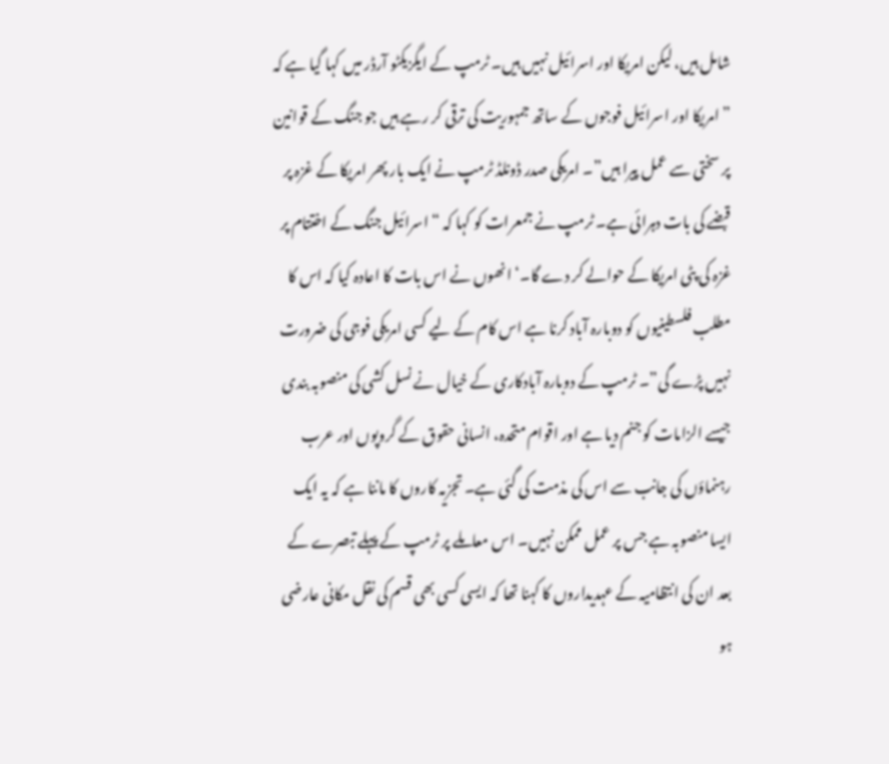شامل ہیں، لیکن امریکا اور اسرائیل نہیں ہیں۔ ٹرمپ کے ایگزیکٹو آرڈر میں کہا گیا ہے کہ ” امریکا اور اسرائیل فوجوں کے ساتھ جمہوریت کی ترقی کر رہے ہیں جو جنگ کے قوانین پر سختی سے عمل پیرا ہیں”۔ امریکی صدر ڈونلڈ ٹرمپ نے ایک بار پھر امریکا کے غزہ پر قبضے کی بات دہرائی ہے۔ ٹرمپ نے جمعرات کو کہا کہ “اسرائیل جنگ کے اختتام پر غزہ کی پٹی امریکا کے حوالے کر دے گا۔‘ انھوں نے اس بات کا اعادہ کیا کہ اس کا مطلب فلسطینیوں کو دوبارہ آباد کرنا ہے اس کام کے لیے کسی امریکی فوجی کی ضرورت نہیں پڑے گی”۔ ٹرمپ کے دوبارہ آبادکاری کے خیال نے نسل کشی کی منصوبہ بندی جیسے الزامات کو جنم دیا ہے اور اقوام متحدہ، انسانی حقوق کے گروپوں اور عرب رہنماؤں کی جانب سے اس کی مذمت کی گئی ہے۔ تجزیہ کاروں کا ماننا ہے کہ یہ ایک ایسا منصوبہ ہے جس پر عمل ممکن نہیں۔ اس معاملے پر ٹرمپ کے پہلے تبصرے کے بعد ان کی انتظامیہ کے عہدیداروں کا کہنا تھا کہ ایسی کسی بھی قسم کی نقل مکانی عارضی ہو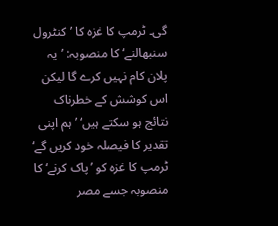گی۔ ٹرمپ کا غزہ کا ’کنٹرول سنبھالنے‘ کا منصوبہ: ’یہ پلان کام نہیں کرے گا لیکن اس کوشش کے خطرناک نتائج ہو سکتے ہیں‘ ’ہم اپنی تقدیر کا فیصلہ خود کریں گے‘ ٹرمپ کا غزہ کو ’پاک کرنے‘ کا منصوبہ جسے مصر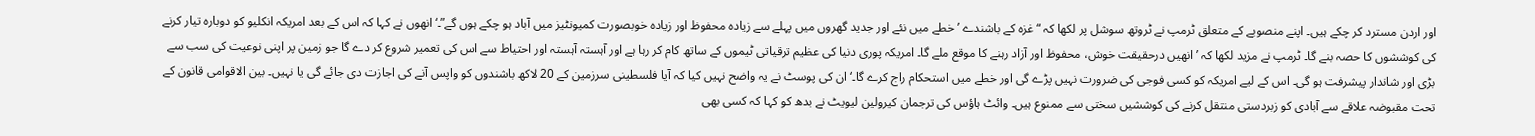اور اردن مسترد کر چکے ہیں۔ اپنے منصوبے کے متعلق ٹرمپ نے ٹروتھ سوشل پر لکھا کہ “غزہ کے باشندے ’خطے میں نئے اور جدید گھروں میں پہلے سے زیادہ محفوظ اور زیادہ خوبصورت کمیونٹیز میں آباد ہو چکے ہوں گے”۔‘ انھوں نے کہا کہ اس کے بعد امریکہ انکلیو کو دوبارہ تیار کرنے کی کوششوں کا حصہ بنے گا۔ ٹرمپ نے مزید لکھا کہ ’انھیں درحقیقت خوش، محفوظ اور آزاد رہنے کا موقع ملے گا۔ امریکہ پوری دنیا کی عظیم ترقیاتی ٹیموں کے ساتھ کام کر رہا ہے اور آہستہ آہستہ اور احتیاط سے اس کی تعمیر شروع کر دے گا جو زمین پر اپنی نوعیت کی سب سے بڑی اور شاندار پیشرفت ہو گی۔ اس کے لیے امریکہ کو کسی فوجی کی ضرورت نہیں پڑے گی اور خطے میں استحکام راج کرے گا۔‘ ان کی پوسٹ نے یہ واضح نہیں کیا کہ آیا فلسطینی سرزمین کے 20 لاکھ باشندوں کو واپس آنے کی اجازت دی جائے گی یا نہیں۔ بین الاقوامی قانون کے تحت مقبوضہ علاقے سے آبادی کو زبردستی منتقل کرنے کی کوششیں سختی سے ممنوع ہیں۔ وائٹ ہاؤس کی ترجمان کیرولین لیویٹ نے بدھ کو کہا کہ کسی بھی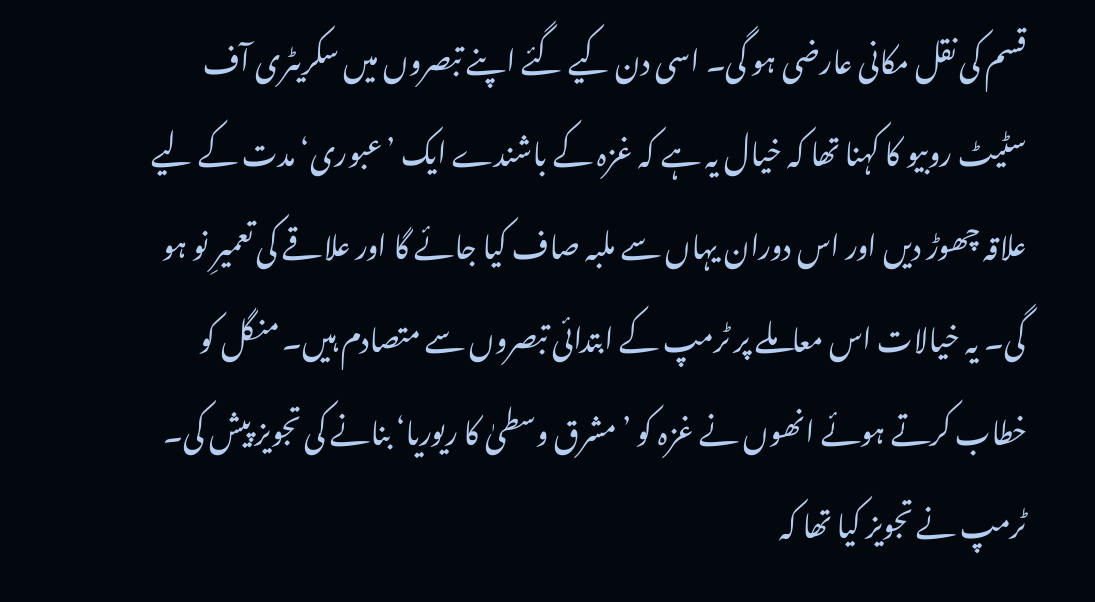قسم کی نقل مکانی عارضی ہو گی۔ اسی دن کیے گئے اپنے تبصروں میں سکریٹری آف سٹیٹ روبیو کا کہنا تھا کہ خیال یہ ہے کہ غزہ کے باشندے ایک ’عبوری‘ مدت کے لیے علاقہ چھوڑ دیں اور اس دوران یہاں سے ملبہ صاف کیا جائے گا اور علاقے کی تعمیرِ نو ہو گی۔ یہ خیالات اس معاملے پر ٹرمپ کے ابتدائی تبصروں سے متصادم ہیں۔ منگل کو خطاب کرتے ہوئے انھوں نے غزہ کو ’مشرق وسطیٰ کا ریوریا‘ بنانے کی تجویز پیش کی۔ ٹرمپ نے تجویز کیا تھا کہ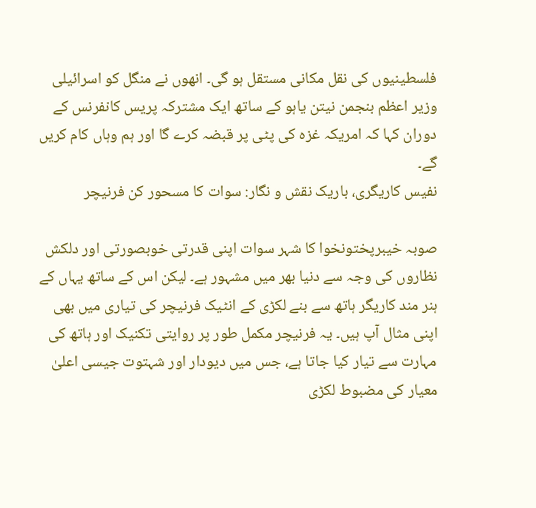فلسطینیوں کی نقل مکانی مستقل ہو گی۔ انھوں نے منگل کو اسرائیلی وزیر اعظم بنجمن نیتن یاہو کے ساتھ ایک مشترکہ پریس کانفرنس کے دوران کہا کہ امریکہ غزہ کی پٹی پر قبضہ کرے گا اور ہم وہاں کام کریں گے۔
نفیس کاریگری، باریک نقش و نگار: سوات کا مسحور کن فرنیچر

صوبہ خیبرپختونخوا کا شہر سوات اپنی قدرتی خوبصورتی اور دلکش نظاروں کی وجہ سے دنیا بھر میں مشہور ہے۔ لیکن اس کے ساتھ یہاں کے ہنر مند کاریگر ہاتھ سے بنے لکڑی کے انٹیک فرنیچر کی تیاری میں بھی اپنی مثال آپ ہیں۔ یہ فرنیچر مکمل طور پر روایتی تکنیک اور ہاتھ کی مہارت سے تیار کیا جاتا ہے، جس میں دیودار اور شہتوت جیسی اعلیٰ معیار کی مضبوط لکڑی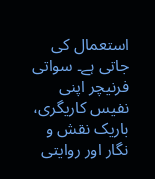استعمال کی جاتی ہے۔ سواتی فرنیچر اپنی نفیس کاریگری، باریک نقش و نگار اور روایتی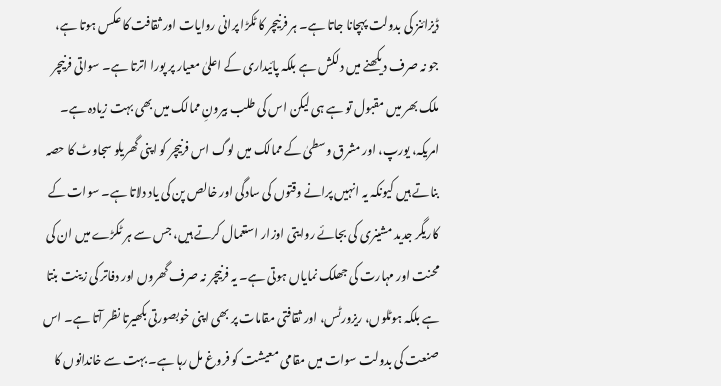ڈیزائنز کی بدولت پہچانا جاتا ہے۔ ہر فرنیچر کا ٹکڑا پرانی روایات اور ثقافت کا عکس ہوتا ہے، جو نہ صرف دیکھنے میں دلکش ہے بلکہ پائیداری کے اعلیٰ معیار پر پورا اترتا ہے۔ سواتی فرنیچر ملک بھر میں مقبول تو ہے ہی لیکن اس کی طلب بیرونِ ممالک میں بھی بہت زیادہ ہے۔ امریکہ، یورپ، اور مشرق وسطیٰ کے ممالک میں لوگ اس فرنیچر کو اپنی گھریلو سجاوٹ کا حصہ بناتے ہیں کیونکہ یہ انہیں پرانے وقتوں کی سادگی اور خالص پن کی یاد دلاتا ہے۔ سوات کے کاریگر جدید مشینری کی بجائے روایتی اوزار استعمال کرتے ہیں، جس سے ہر ٹکڑے میں ان کی محنت اور مہارت کی جھلک نمایاں ہوتی ہے۔ یہ فرنیچر نہ صرف گھروں اور دفاتر کی زینت بنتا ہے بلکہ ہوٹلوں، ریزورٹس، اور ثقافتی مقامات پر بھی اپنی خوبصورتی بکھیرتا نظر آتا ہے۔ اس صنعت کی بدولت سوات میں مقامی معیشت کو فروغ مل رہا ہے۔ بہت سے خاندانوں کا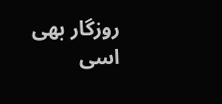روزگار بھی اسی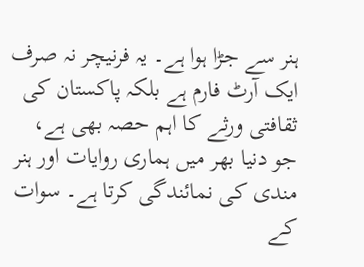ہنر سے جڑا ہوا ہے۔ یہ فرنیچر نہ صرف ایک آرٹ فارم ہے بلکہ پاکستان کی ثقافتی ورثے کا اہم حصہ بھی ہے، جو دنیا بھر میں ہماری روایات اور ہنر مندی کی نمائندگی کرتا ہے۔ سوات کے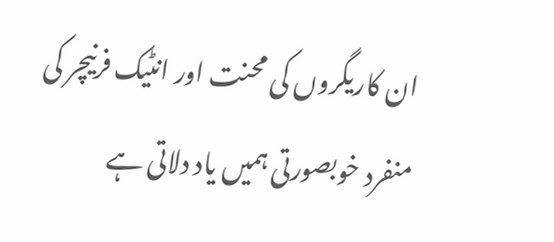ان کاریگروں کی محنت اور انٹیک فرنیچر کی منفرد خوبصورتی ہمیں یاد دلاتی ہے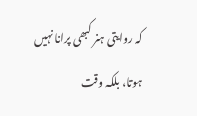کہ روایتی ہنر کبھی پرانا نہیں ہوتا، بلکہ وقت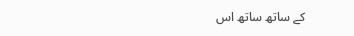کے ساتھ ساتھ اس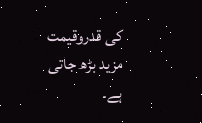کی قدروقیمت مزید بڑھ جاتی ہے۔